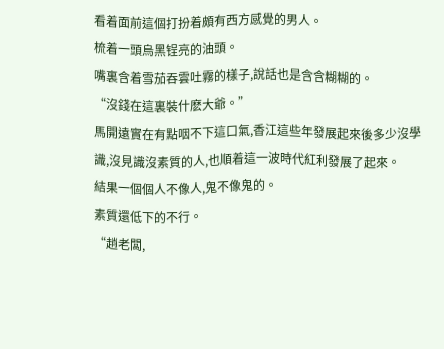看着面前這個打扮着頗有西方感覺的男人。
梳着一頭烏黑锃亮的油頭。
嘴裏含着雪茄吞雲吐霧的樣子,說話也是含含糊糊的。
“沒錢在這裏裝什麽大爺。”
馬開遠實在有點咽不下這口氣,香江這些年發展起來後多少沒學識,沒見識沒素質的人,也順着這一波時代紅利發展了起來。
結果一個個人不像人,鬼不像鬼的。
素質還低下的不行。
“趙老闆,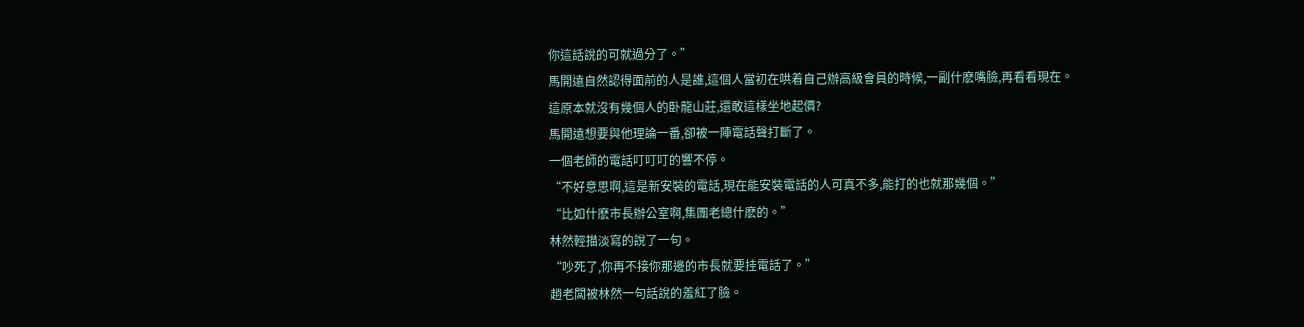你這話說的可就過分了。”
馬開遠自然認得面前的人是誰,這個人當初在哄着自己辦高級會員的時候,一副什麽嘴臉,再看看現在。
這原本就沒有幾個人的卧龍山莊,還敢這樣坐地起價?
馬開遠想要與他理論一番,卻被一陣電話聲打斷了。
一個老師的電話叮叮叮的響不停。
“不好意思啊,這是新安裝的電話,現在能安裝電話的人可真不多,能打的也就那幾個。”
“比如什麽市長辦公室啊,集團老總什麽的。”
林然輕描淡寫的說了一句。
“吵死了,你再不接你那邊的市長就要挂電話了。”
趙老闆被林然一句話說的羞紅了臉。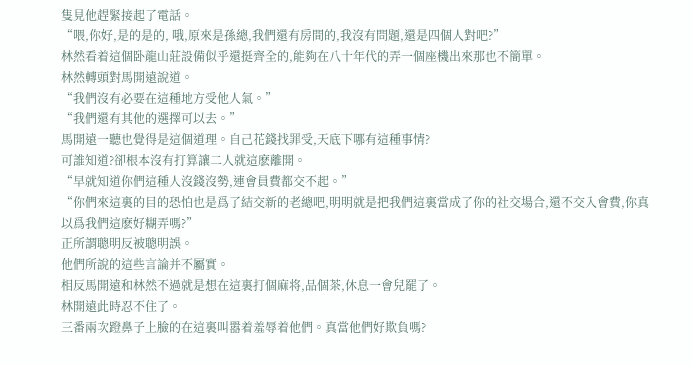隻見他趕緊接起了電話。
“喂,你好,是的是的, 哦,原來是孫總,我們還有房間的,我沒有問題,還是四個人對吧?”
林然看着這個卧龍山莊設備似乎還挺齊全的,能夠在八十年代的弄一個座機出來那也不簡單。
林然轉頭對馬開遠說道。
“我們沒有必要在這種地方受他人氣。”
“我們還有其他的選擇可以去。”
馬開遠一聽也覺得是這個道理。自己花錢找罪受,天底下哪有這種事情?
可誰知道?卻根本沒有打算讓二人就這麽離開。
“早就知道你們這種人沒錢沒勢,連會員費都交不起。”
“你們來這裏的目的恐怕也是爲了結交新的老總吧,明明就是把我們這裏當成了你的社交場合,還不交入會費,你真以爲我們這麽好糊弄嗎?”
正所謂聰明反被聰明誤。
他們所說的這些言論并不屬實。
相反馬開遠和林然不過就是想在這裏打個麻将,品個茶,休息一會兒罷了。
林開遠此時忍不住了。
三番兩次蹬鼻子上臉的在這裏叫嚣着羞辱着他們。真當他們好欺負嗎?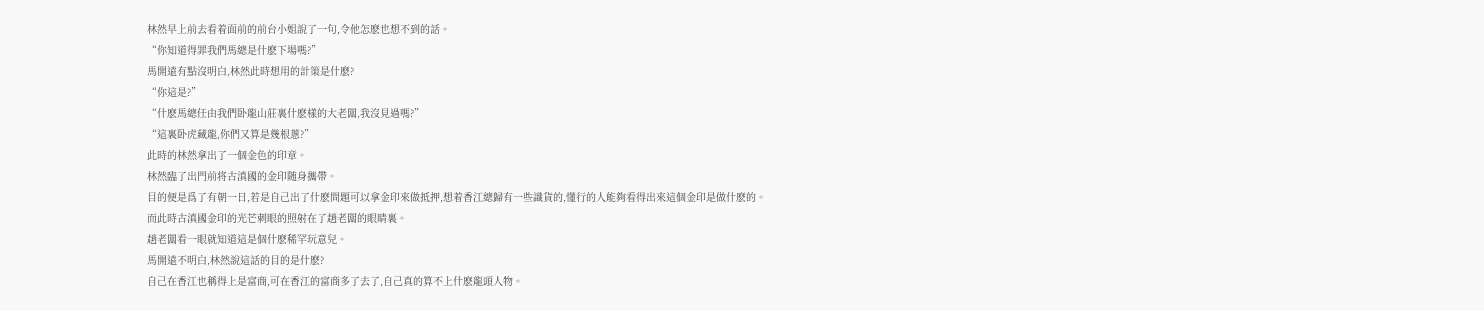林然早上前去看着面前的前台小姐說了一句,令他怎麽也想不到的話。
“你知道得罪我們馬總是什麽下場嗎?”
馬開遠有點沒明白,林然此時想用的計策是什麽?
“你這是?”
“什麽馬總任由我們卧龍山莊裏什麽樣的大老闆,我沒見過嗎?”
“這裏卧虎藏龍,你們又算是幾根蔥?”
此時的林然拿出了一個金色的印章。
林然臨了出門前将古滇國的金印随身攜帶。
目的便是爲了有朝一日,若是自己出了什麽問題可以拿金印來做抵押,想着香江總歸有一些識貨的,懂行的人能夠看得出來這個金印是做什麽的。
而此時古滇國金印的光芒刺眼的照射在了趙老闆的眼睛裏。
趙老闆看一眼就知道這是個什麽稀罕玩意兒。
馬開遠不明白,林然說這話的目的是什麽?
自己在香江也稱得上是富商,可在香江的富商多了去了,自己真的算不上什麽龍頭人物。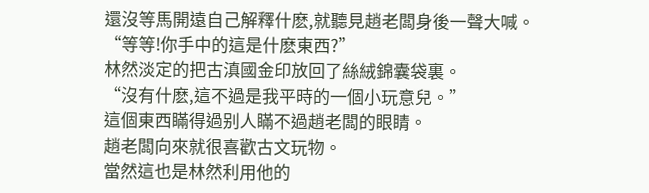還沒等馬開遠自己解釋什麽,就聽見趙老闆身後一聲大喊。
“等等!你手中的這是什麽東西?”
林然淡定的把古滇國金印放回了絲絨錦囊袋裏。
“沒有什麽,這不過是我平時的一個小玩意兒。”
這個東西瞞得過别人瞞不過趙老闆的眼睛。
趙老闆向來就很喜歡古文玩物。
當然這也是林然利用他的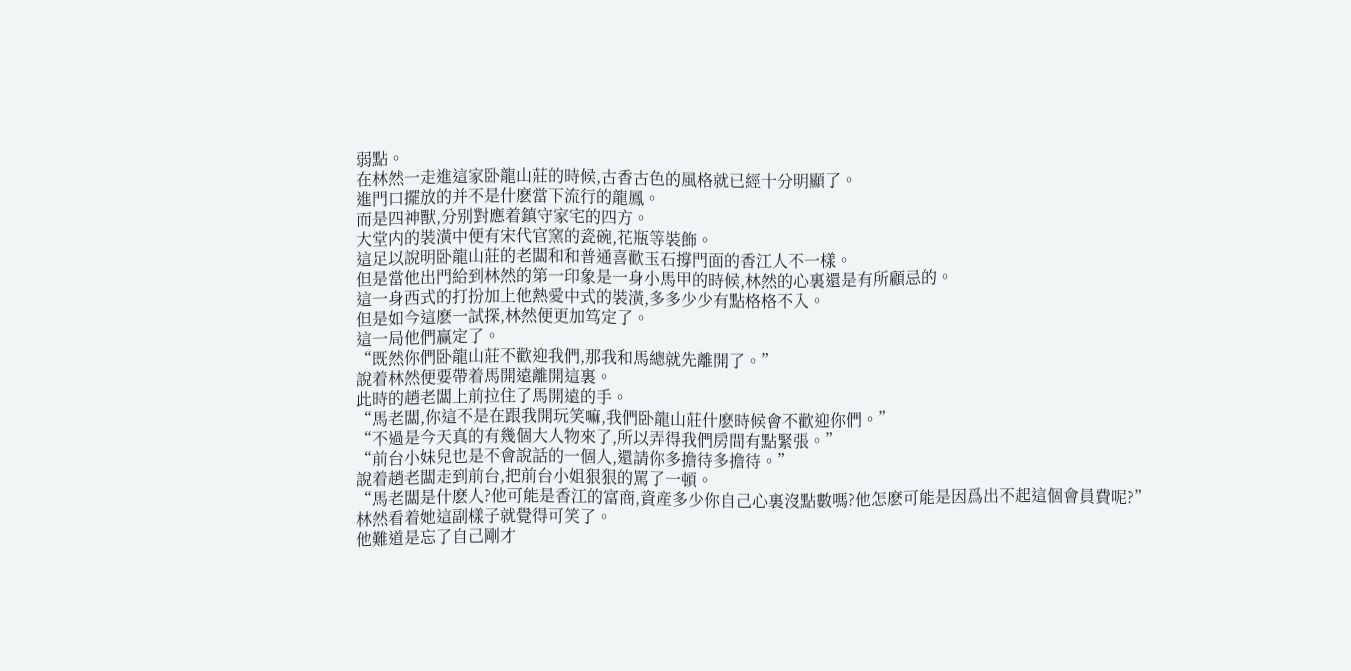弱點。
在林然一走進這家卧龍山莊的時候,古香古色的風格就已經十分明顯了。
進門口擺放的并不是什麽當下流行的龍鳳。
而是四神獸,分别對應着鎮守家宅的四方。
大堂内的裝潢中便有宋代官窯的瓷碗,花瓶等裝飾。
這足以說明卧龍山莊的老闆和和普通喜歡玉石撐門面的香江人不一樣。
但是當他出門給到林然的第一印象是一身小馬甲的時候,林然的心裏還是有所顧忌的。
這一身西式的打扮加上他熱愛中式的裝潢,多多少少有點格格不入。
但是如今這麽一試探,林然便更加笃定了。
這一局他們赢定了。
“既然你們卧龍山莊不歡迎我們,那我和馬總就先離開了。”
說着林然便要帶着馬開遠離開這裏。
此時的趙老闆上前拉住了馬開遠的手。
“馬老闆,你這不是在跟我開玩笑嘛,我們卧龍山莊什麽時候會不歡迎你們。”
“不過是今天真的有幾個大人物來了,所以弄得我們房間有點緊張。”
“前台小妹兒也是不會說話的一個人,還請你多擔待多擔待。”
說着趙老闆走到前台,把前台小姐狠狠的罵了一頓。
“馬老闆是什麽人?他可能是香江的富商,資産多少你自己心裏沒點數嗎?他怎麽可能是因爲出不起這個會員費呢?”
林然看着她這副樣子就覺得可笑了。
他難道是忘了自己剛才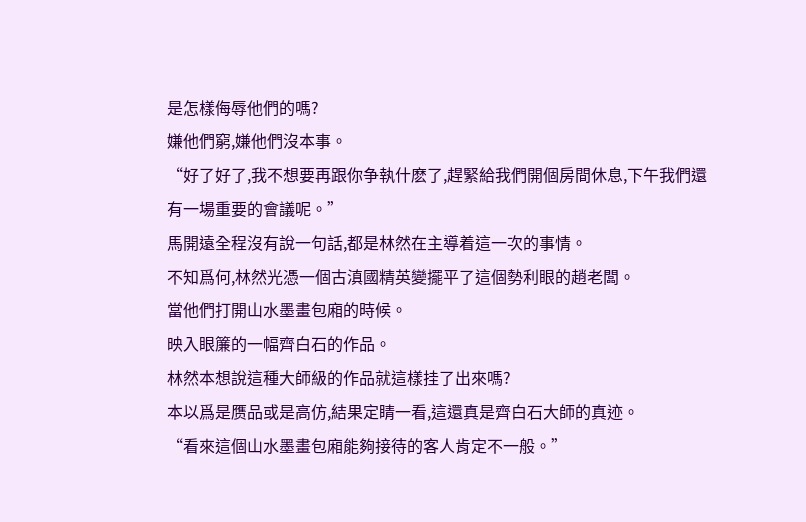是怎樣侮辱他們的嗎?
嫌他們窮,嫌他們沒本事。
“好了好了,我不想要再跟你争執什麽了,趕緊給我們開個房間休息,下午我們還有一場重要的會議呢。”
馬開遠全程沒有說一句話,都是林然在主導着這一次的事情。
不知爲何,林然光憑一個古滇國精英變擺平了這個勢利眼的趙老闆。
當他們打開山水墨畫包廂的時候。
映入眼簾的一幅齊白石的作品。
林然本想說這種大師級的作品就這樣挂了出來嗎?
本以爲是赝品或是高仿,結果定睛一看,這還真是齊白石大師的真迹。
“看來這個山水墨畫包廂能夠接待的客人肯定不一般。”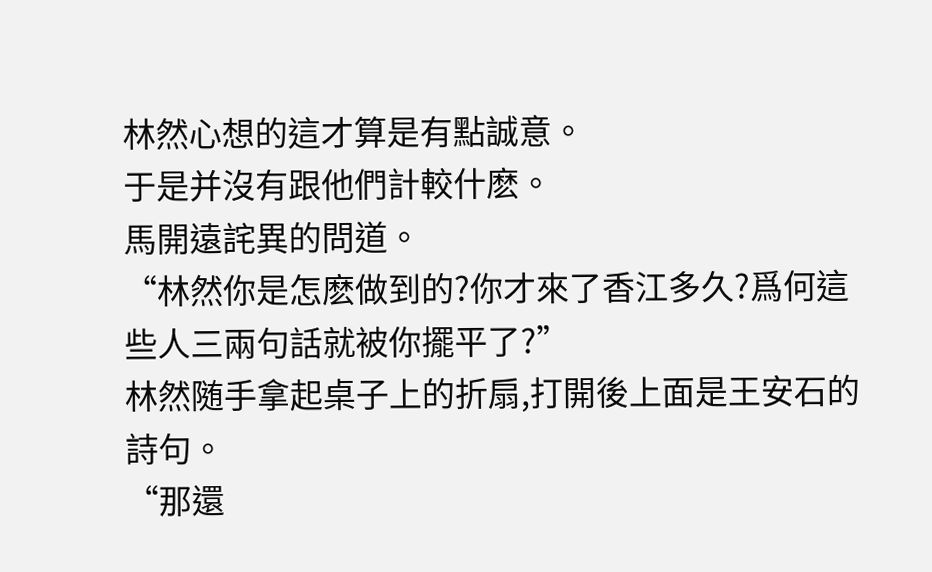林然心想的這才算是有點誠意。
于是并沒有跟他們計較什麽。
馬開遠詫異的問道。
“林然你是怎麽做到的?你才來了香江多久?爲何這些人三兩句話就被你擺平了?”
林然随手拿起桌子上的折扇,打開後上面是王安石的詩句。
“那還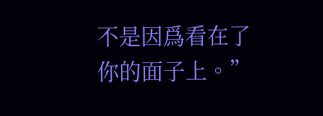不是因爲看在了你的面子上。”